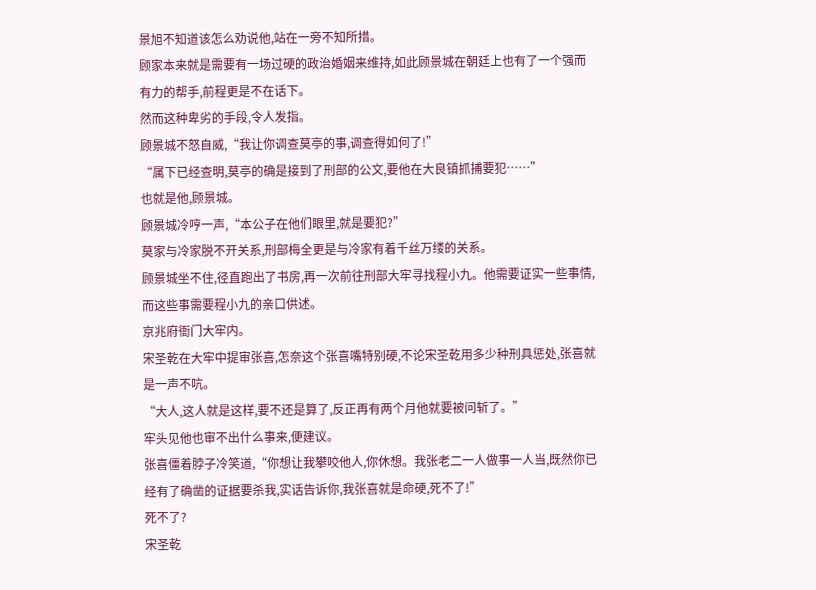景旭不知道该怎么劝说他,站在一旁不知所措。
顾家本来就是需要有一场过硬的政治婚姻来维持,如此顾景城在朝廷上也有了一个强而有力的帮手,前程更是不在话下。
然而这种卑劣的手段,令人发指。
顾景城不怒自威,“我让你调查莫亭的事,调查得如何了!”
“属下已经查明,莫亭的确是接到了刑部的公文,要他在大良镇抓捕要犯……”
也就是他,顾景城。
顾景城冷哼一声,“本公子在他们眼里,就是要犯?”
莫家与冷家脱不开关系,刑部梅全更是与冷家有着千丝万缕的关系。
顾景城坐不住,径直跑出了书房,再一次前往刑部大牢寻找程小九。他需要证实一些事情,而这些事需要程小九的亲口供述。
京兆府衙门大牢内。
宋圣乾在大牢中提审张喜,怎奈这个张喜嘴特别硬,不论宋圣乾用多少种刑具惩处,张喜就是一声不吭。
“大人,这人就是这样,要不还是算了,反正再有两个月他就要被问斩了。”
牢头见他也审不出什么事来,便建议。
张喜僵着脖子冷笑道,“你想让我攀咬他人,你休想。我张老二一人做事一人当,既然你已经有了确凿的证据要杀我,实话告诉你,我张喜就是命硬,死不了!”
死不了?
宋圣乾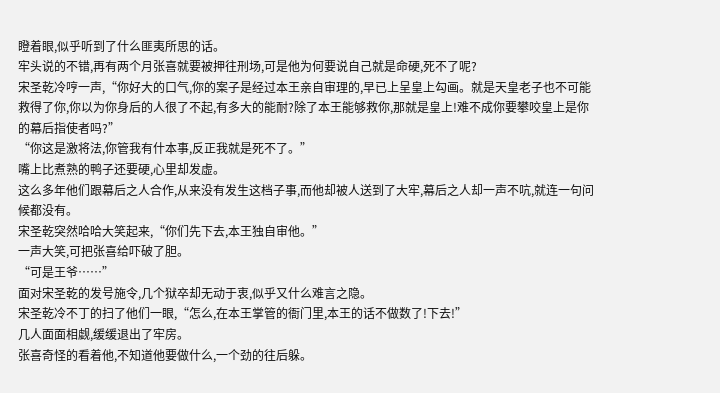瞪着眼,似乎听到了什么匪夷所思的话。
牢头说的不错,再有两个月张喜就要被押往刑场,可是他为何要说自己就是命硬,死不了呢?
宋圣乾冷哼一声,“你好大的口气,你的案子是经过本王亲自审理的,早已上呈皇上勾画。就是天皇老子也不可能救得了你,你以为你身后的人很了不起,有多大的能耐?除了本王能够救你,那就是皇上!难不成你要攀咬皇上是你的幕后指使者吗?”
“你这是激将法,你管我有什本事,反正我就是死不了。”
嘴上比煮熟的鸭子还要硬,心里却发虚。
这么多年他们跟幕后之人合作,从来没有发生这档子事,而他却被人送到了大牢,幕后之人却一声不吭,就连一句问候都没有。
宋圣乾突然哈哈大笑起来,“你们先下去,本王独自审他。”
一声大笑,可把张喜给吓破了胆。
“可是王爷……”
面对宋圣乾的发号施令,几个狱卒却无动于衷,似乎又什么难言之隐。
宋圣乾冷不丁的扫了他们一眼,“怎么,在本王掌管的衙门里,本王的话不做数了!下去!”
几人面面相觑,缓缓退出了牢房。
张喜奇怪的看着他,不知道他要做什么,一个劲的往后躲。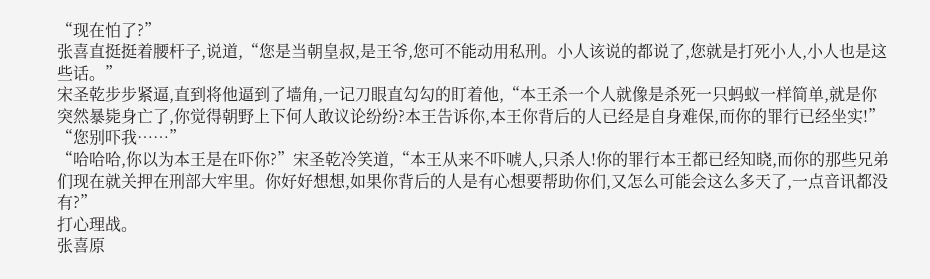“现在怕了?”
张喜直挺挺着腰杆子,说道,“您是当朝皇叔,是王爷,您可不能动用私刑。小人该说的都说了,您就是打死小人,小人也是这些话。”
宋圣乾步步紧逼,直到将他逼到了墙角,一记刀眼直勾勾的盯着他,“本王杀一个人就像是杀死一只蚂蚁一样简单,就是你突然暴毙身亡了,你觉得朝野上下何人敢议论纷纷?本王告诉你,本王你背后的人已经是自身难保,而你的罪行已经坐实!”
“您别吓我……”
“哈哈哈,你以为本王是在吓你?”宋圣乾冷笑道,“本王从来不吓唬人,只杀人!你的罪行本王都已经知晓,而你的那些兄弟们现在就关押在刑部大牢里。你好好想想,如果你背后的人是有心想要帮助你们,又怎么可能会这么多天了,一点音讯都没有?”
打心理战。
张喜原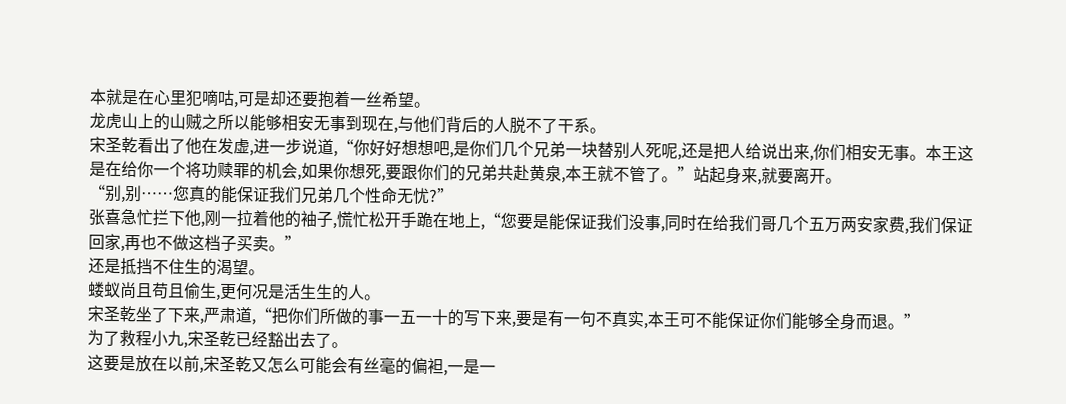本就是在心里犯嘀咕,可是却还要抱着一丝希望。
龙虎山上的山贼之所以能够相安无事到现在,与他们背后的人脱不了干系。
宋圣乾看出了他在发虚,进一步说道,“你好好想想吧,是你们几个兄弟一块替别人死呢,还是把人给说出来,你们相安无事。本王这是在给你一个将功赎罪的机会,如果你想死,要跟你们的兄弟共赴黄泉,本王就不管了。”站起身来,就要离开。
“别,别……您真的能保证我们兄弟几个性命无忧?”
张喜急忙拦下他,刚一拉着他的袖子,慌忙松开手跪在地上,“您要是能保证我们没事,同时在给我们哥几个五万两安家费,我们保证回家,再也不做这档子买卖。”
还是抵挡不住生的渴望。
蝼蚁尚且苟且偷生,更何况是活生生的人。
宋圣乾坐了下来,严肃道,“把你们所做的事一五一十的写下来,要是有一句不真实,本王可不能保证你们能够全身而退。”
为了救程小九,宋圣乾已经豁出去了。
这要是放在以前,宋圣乾又怎么可能会有丝毫的偏袒,一是一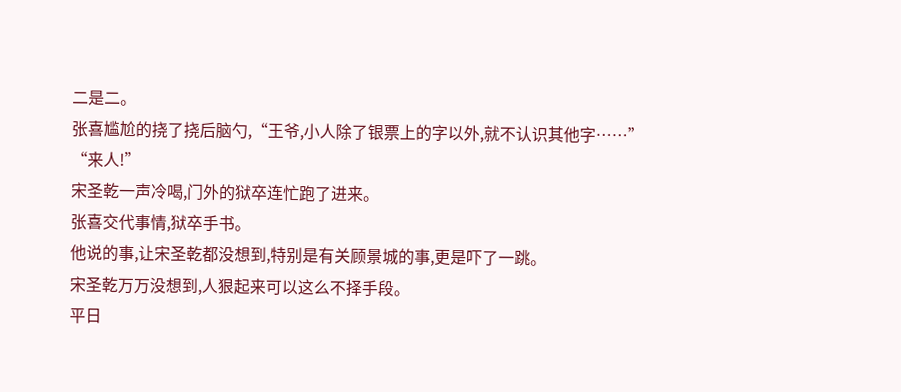二是二。
张喜尴尬的挠了挠后脑勺,“王爷,小人除了银票上的字以外,就不认识其他字……”
“来人!”
宋圣乾一声冷喝,门外的狱卒连忙跑了进来。
张喜交代事情,狱卒手书。
他说的事,让宋圣乾都没想到,特别是有关顾景城的事,更是吓了一跳。
宋圣乾万万没想到,人狠起来可以这么不择手段。
平日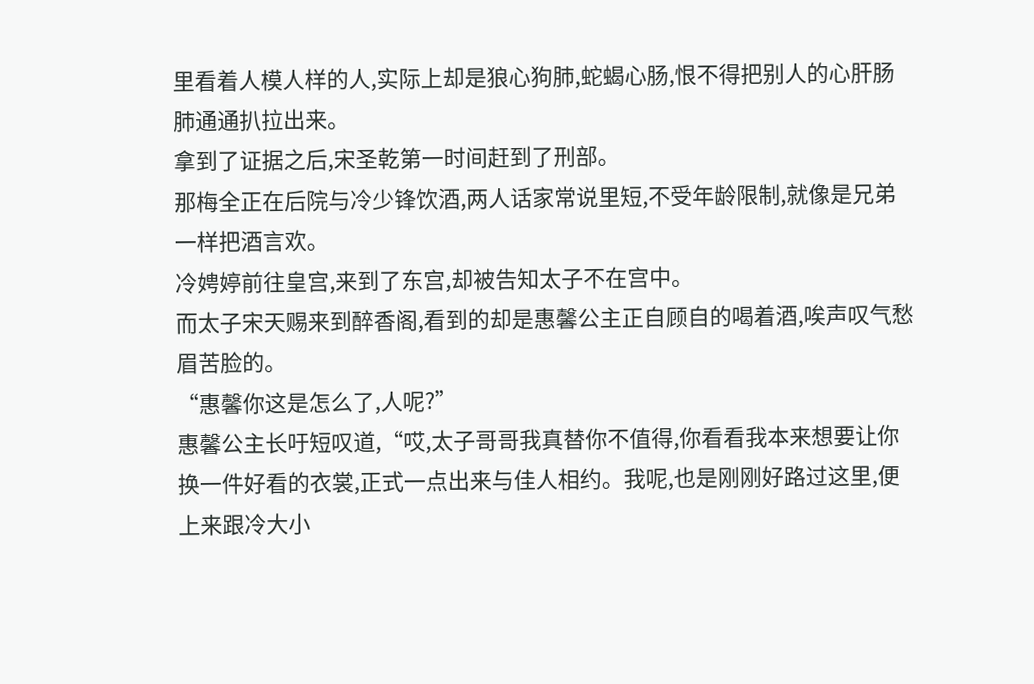里看着人模人样的人,实际上却是狼心狗肺,蛇蝎心肠,恨不得把别人的心肝肠肺通通扒拉出来。
拿到了证据之后,宋圣乾第一时间赶到了刑部。
那梅全正在后院与冷少锋饮酒,两人话家常说里短,不受年龄限制,就像是兄弟一样把酒言欢。
冷娉婷前往皇宫,来到了东宫,却被告知太子不在宫中。
而太子宋天赐来到醉香阁,看到的却是惠馨公主正自顾自的喝着酒,唉声叹气愁眉苦脸的。
“惠馨你这是怎么了,人呢?”
惠馨公主长吁短叹道,“哎,太子哥哥我真替你不值得,你看看我本来想要让你换一件好看的衣裳,正式一点出来与佳人相约。我呢,也是刚刚好路过这里,便上来跟冷大小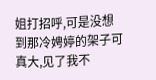姐打招呼,可是没想到那冷娉婷的架子可真大,见了我不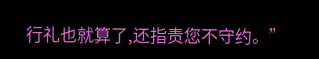行礼也就算了,还指责您不守约。”